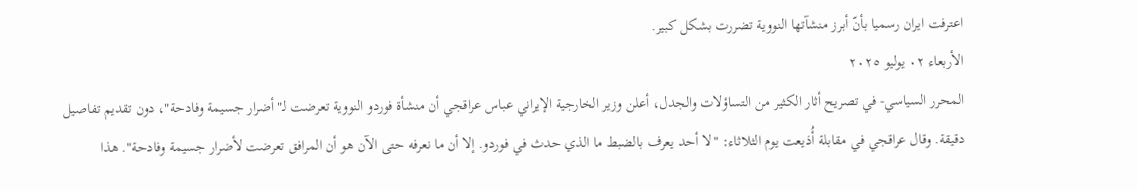اعترفت ايران رسميا بأنّ أبرز منشآتها النووية تضررت بشكل كبير.
الأربعاء ٠٢ يوليو ٢٠٢٥
المحرر السياسي- في تصريح أثار الكثير من التساؤلات والجدل، أعلن وزير الخارجية الإيراني عباس عراقجي أن منشأة فوردو النووية تعرضت لـ"أضرار جسيمة وفادحة"، دون تقديم تفاصيل دقيقة. وقال عراقجي في مقابلة أُذيعت يوم الثلاثاء: "لا أحد يعرف بالضبط ما الذي حدث في فوردو. إلا أن ما نعرفه حتى الآن هو أن المرافق تعرضت لأضرار جسيمة وفادحة". هذا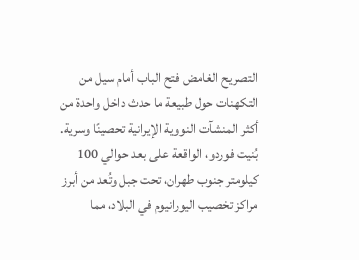التصريح الغامض فتح الباب أمام سيل من التكهنات حول طبيعة ما حدث داخل واحدة من أكثر المنشآت النووية الإيرانية تحصينًا وسرية. بُنيت فوردو، الواقعة على بعد حوالي 100 كيلومتر جنوب طهران، تحت جبل وتُعد من أبرز مراكز تخصيب اليورانيوم في البلاد، مما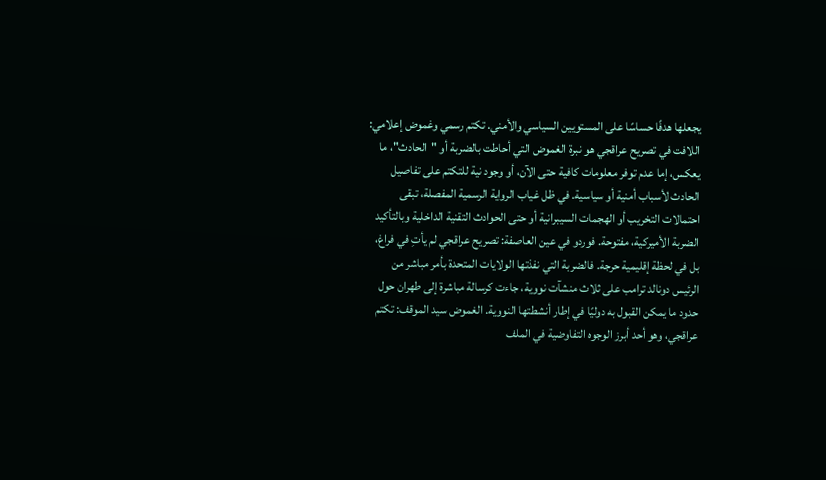يجعلها هدفًا حساسًا على المستويين السياسي والأمني. تكتم رسمي وغموض إعلامي: اللافت في تصريح عراقجي هو نبرة الغموض التي أحاطت بالضربة أو "الحادث"، ما يعكس، إما عدم توفر معلومات كافية حتى الآن، أو وجود نية للتكتم على تفاصيل الحادث لأسباب أمنية أو سياسية. في ظل غياب الرواية الرسمية المفصلة، تبقى احتمالات التخريب أو الهجمات السيبرانية أو حتى الحوادث التقنية الداخلية وبالتأكيد الضربة الأميركية، مفتوحة. فوردو في عين العاصفة: تصريح عراقجي لم يأتِ في فراغ، بل في لحظة إقليمية حرجة. فالضربة التي نفذتها الولايات المتحدة بأمر مباشر من الرئيس دونالد ترامب على ثلاث منشآت نووية، جاءت كرسالة مباشرة إلى طهران حول حدود ما يمكن القبول به دوليًا في إطار أنشطتها النووية. الغموض سيد الموقف: تكتم عراقجي، وهو أحد أبرز الوجوه التفاوضية في الملف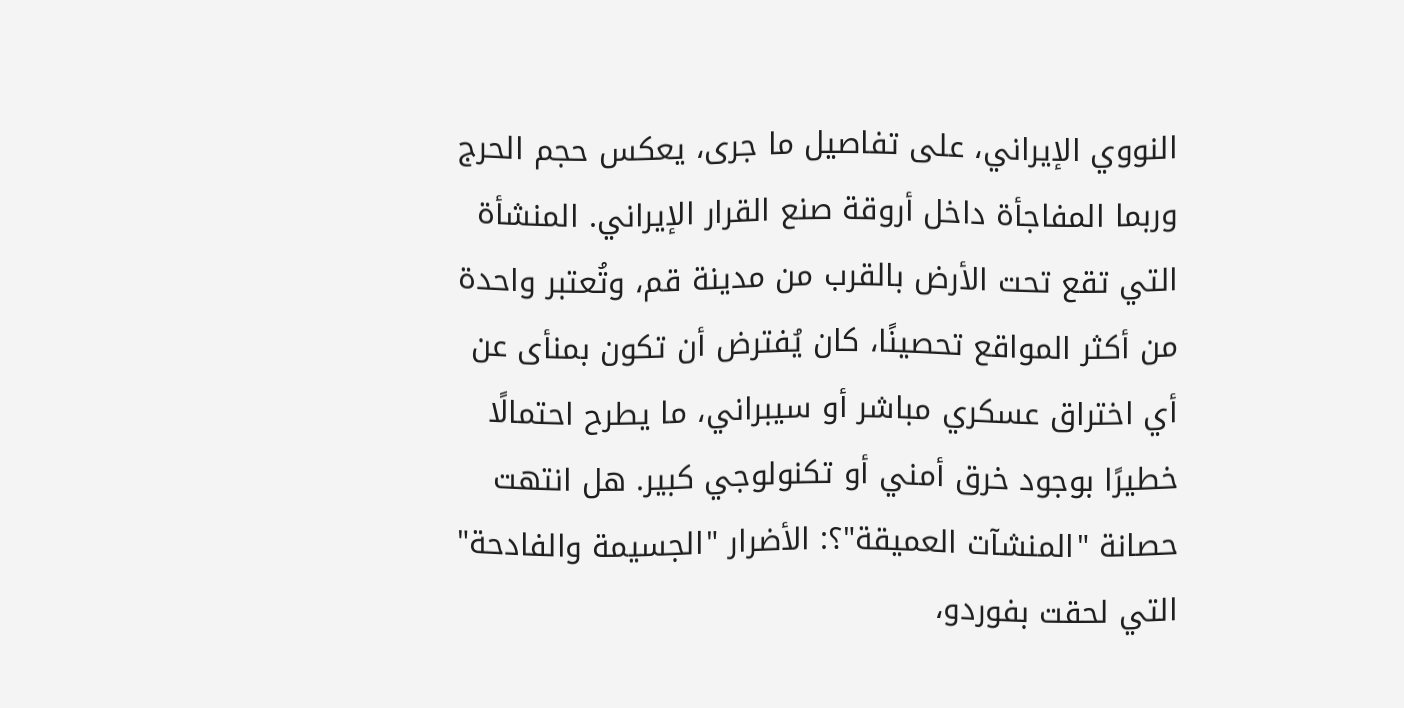النووي الإيراني، على تفاصيل ما جرى، يعكس حجم الحرج وربما المفاجأة داخل أروقة صنع القرار الإيراني. المنشأة التي تقع تحت الأرض بالقرب من مدينة قم، وتُعتبر واحدة من أكثر المواقع تحصينًا، كان يُفترض أن تكون بمنأى عن أي اختراق عسكري مباشر أو سيبراني، ما يطرح احتمالًا خطيرًا بوجود خرق أمني أو تكنولوجي كبير. هل انتهت حصانة "المنشآت العميقة"؟: الأضرار "الجسيمة والفادحة" التي لحقت بفوردو،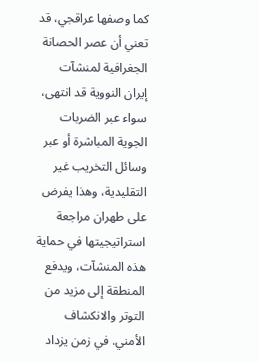كما وصفها عراقجي، قد تعني أن عصر الحصانة الجغرافية لمنشآت إيران النووية قد انتهى، سواء عبر الضربات الجوية المباشرة أو عبر وسائل التخريب غير التقليدية، وهذا يفرض على طهران مراجعة استراتيجيتها في حماية هذه المنشآت، ويدفع المنطقة إلى مزيد من التوتر والانكشاف الأمني. في زمن يزداد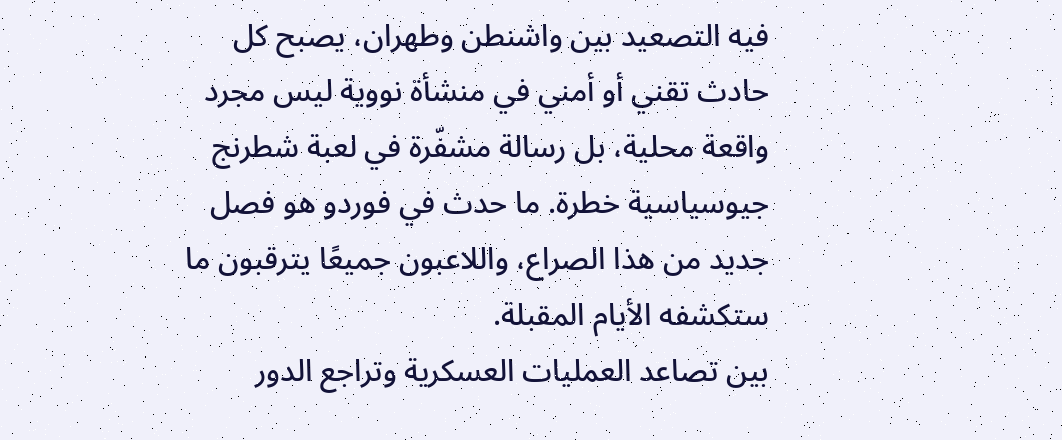فيه التصعيد بين واشنطن وطهران، يصبح كل حادث تقني أو أمني في منشأة نووية ليس مجرد واقعة محلية، بل رسالة مشفّرة في لعبة شطرنج جيوسياسية خطرة. ما حدث في فوردو هو فصل جديد من هذا الصراع، واللاعبون جميعًا يترقبون ما ستكشفه الأيام المقبلة.
بين تصاعد العمليات العسكرية وتراجع الدور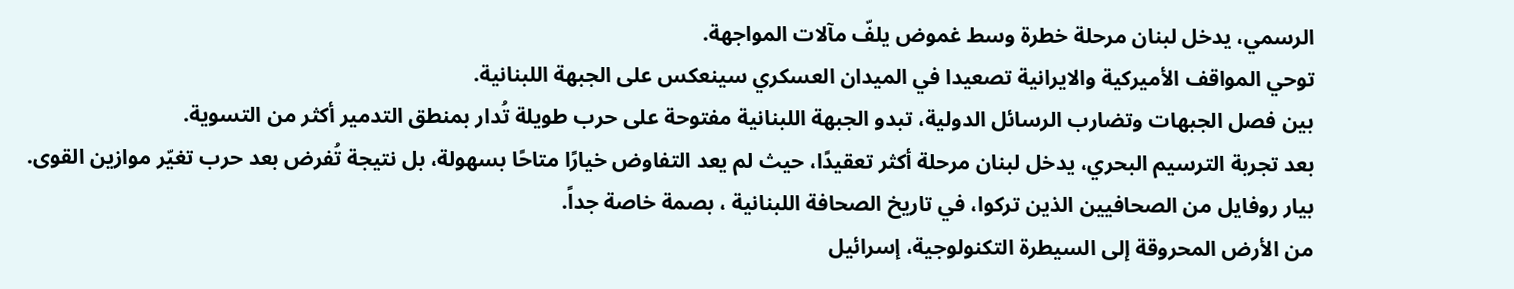الرسمي، يدخل لبنان مرحلة خطرة وسط غموض يلفّ مآلات المواجهة.
توحي المواقف الأميركية والايرانية تصعيدا في الميدان العسكري سينعكس على الجبهة اللبنانية.
بين فصل الجبهات وتضارب الرسائل الدولية، تبدو الجبهة اللبنانية مفتوحة على حرب طويلة تُدار بمنطق التدمير أكثر من التسوية.
بعد تجربة الترسيم البحري، يدخل لبنان مرحلة أكثر تعقيدًا، حيث لم يعد التفاوض خيارًا متاحًا بسهولة، بل نتيجة تُفرض بعد حرب تغيّر موازين القوى.
بيار روفايل من الصحافيين الذين تركوا، في تاريخ الصحافة اللبنانية ، بصمة خاصة جداً.
من الأرض المحروقة إلى السيطرة التكنولوجية، إسرائيل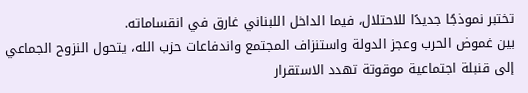تختبر نموذجًا جديدًا للاحتلال، فيما الداخل اللبناني غارق في انقساماته.
بين غموض الحرب وعجز الدولة واستنزاف المجتمع واندفاعات حزب الله، يتحول النزوح الجماعي إلى قنبلة اجتماعية موقوتة تهدد الاستقرار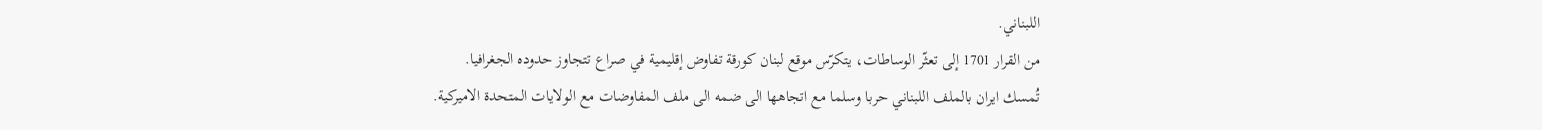اللبناني.
من القرار 1701 إلى تعثّر الوساطات، يتكرّس موقع لبنان كورقة تفاوض إقليمية في صراع تتجاوز حدوده الجغرافيا.
تُمسك ايران بالملف اللبناني حربا وسلما مع اتجاهها الى ضمه الى ملف المفاوضات مع الولايات المتحدة الاميركية.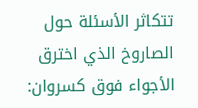تتكاثر الأسئلة حول الصاروخ الذي اخترق الأجواء فوق كسروان: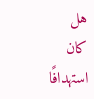هل كان استهدافًا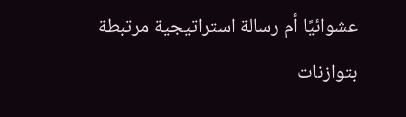عشوائيًا أم رسالة استراتيجية مرتبطة بتوازنات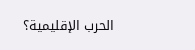الحرب الإقليمية؟